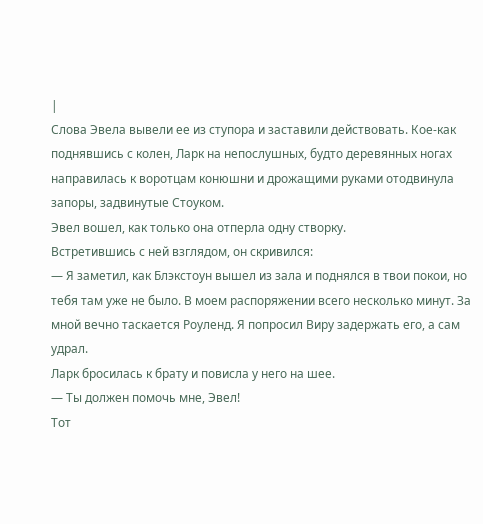|
Слова Эвела вывели ее из ступора и заставили действовать. Кое-как поднявшись с колен, Ларк на непослушных, будто деревянных ногах направилась к воротцам конюшни и дрожащими руками отодвинула запоры, задвинутые Стоуком.
Эвел вошел, как только она отперла одну створку.
Встретившись с ней взглядом, он скривился:
— Я заметил, как Блэкстоун вышел из зала и поднялся в твои покои, но тебя там уже не было. В моем распоряжении всего несколько минут. За мной вечно таскается Роуленд. Я попросил Виру задержать его, а сам удрал.
Ларк бросилась к брату и повисла у него на шее.
— Ты должен помочь мне, Эвел!
Тот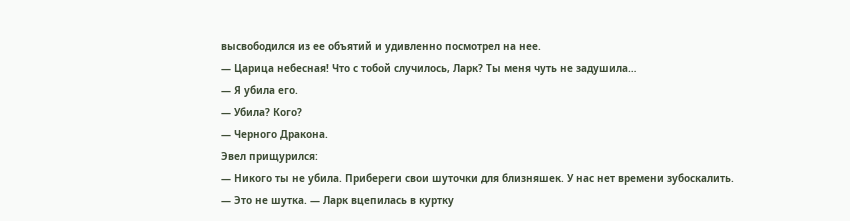высвободился из ее объятий и удивленно посмотрел на нее.
— Царица небесная! Что с тобой случилось, Ларк? Ты меня чуть не задушила…
— Я убила его.
— Убила? Кого?
— Черного Дракона.
Эвел прищурился:
— Никого ты не убила. Прибереги свои шуточки для близняшек. У нас нет времени зубоскалить.
— Это не шутка. — Ларк вцепилась в куртку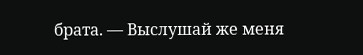брата. — Выслушай же меня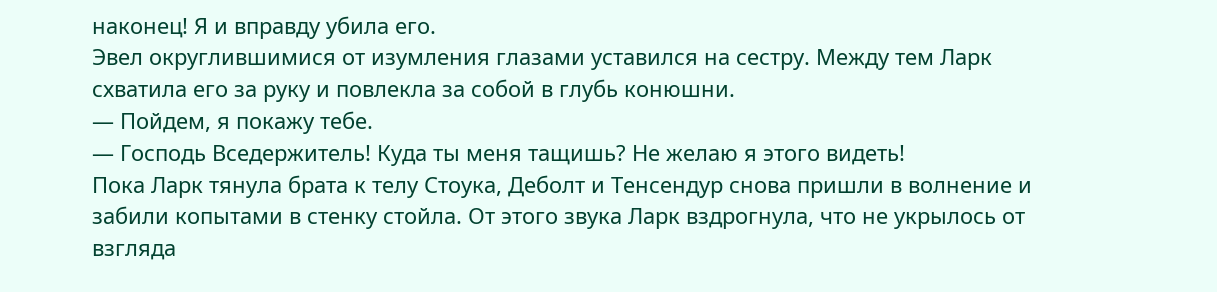наконец! Я и вправду убила его.
Эвел округлившимися от изумления глазами уставился на сестру. Между тем Ларк схватила его за руку и повлекла за собой в глубь конюшни.
— Пойдем, я покажу тебе.
— Господь Вседержитель! Куда ты меня тащишь? Не желаю я этого видеть!
Пока Ларк тянула брата к телу Стоука, Деболт и Тенсендур снова пришли в волнение и забили копытами в стенку стойла. От этого звука Ларк вздрогнула, что не укрылось от взгляда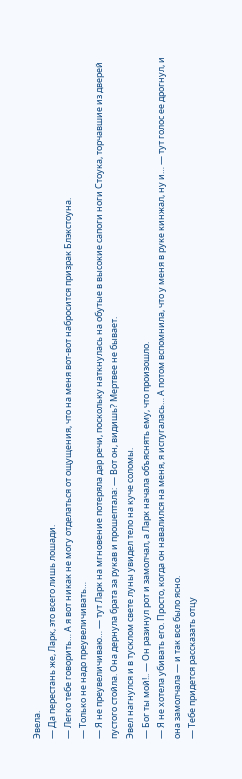Эвела.
— Да перестань же, Ларк, это всего лишь лошади.
— Легко тебе говорить… А я вот никак не могу отделаться от ощущения, что на меня вот-вот набросится призрак Блэкстоуна.
— Только не надо преувеличивать…
— Я не преувеличиваю… — тут Ларк на мгновение потеряла дар речи, поскольку наткнулась на обутые в высокие сапоги ноги Стоука, торчавшие из дверей пустого стойла. Она дернула брата за рукав и прошептала: — Вот он, видишь? Мертвее не бывает.
Эвел нагнулся и в тусклом свете луны увидел тело на куче соломы.
— Бог ты мой!.. — Он разинул рот и замолчал, а Ларк начала объяснять ему, что произошло.
— Я не хотела убивать его. Просто, когда он навалился на меня, я испугалась… А потом вспомнила, что у меня в руке кинжал, ну и… — тут голос ее дрогнул, и она замолчала — и так все было ясно.
— Тебе придется рассказать отцу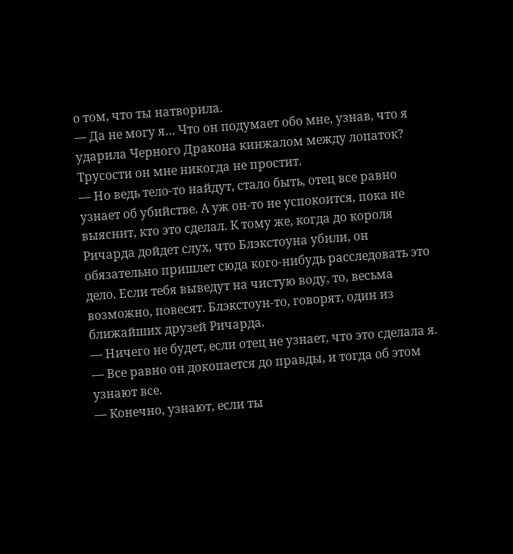о том, что ты натворила.
— Да не могу я… Что он подумает обо мне, узнав, что я ударила Черного Дракона кинжалом между лопаток? Трусости он мне никогда не простит.
— Но ведь тело-то найдут, стало быть, отец все равно узнает об убийстве. А уж он-то не успокоится, пока не выяснит, кто это сделал. К тому же, когда до короля Ричарда дойдет слух, что Блэкстоуна убили, он обязательно пришлет сюда кого-нибудь расследовать это дело. Если тебя выведут на чистую воду, то, весьма возможно, повесят. Блэкстоун-то, говорят, один из ближайших друзей Ричарда.
— Ничего не будет, если отец не узнает, что это сделала я.
— Все равно он докопается до правды, и тогда об этом узнают все.
— Конечно, узнают, если ты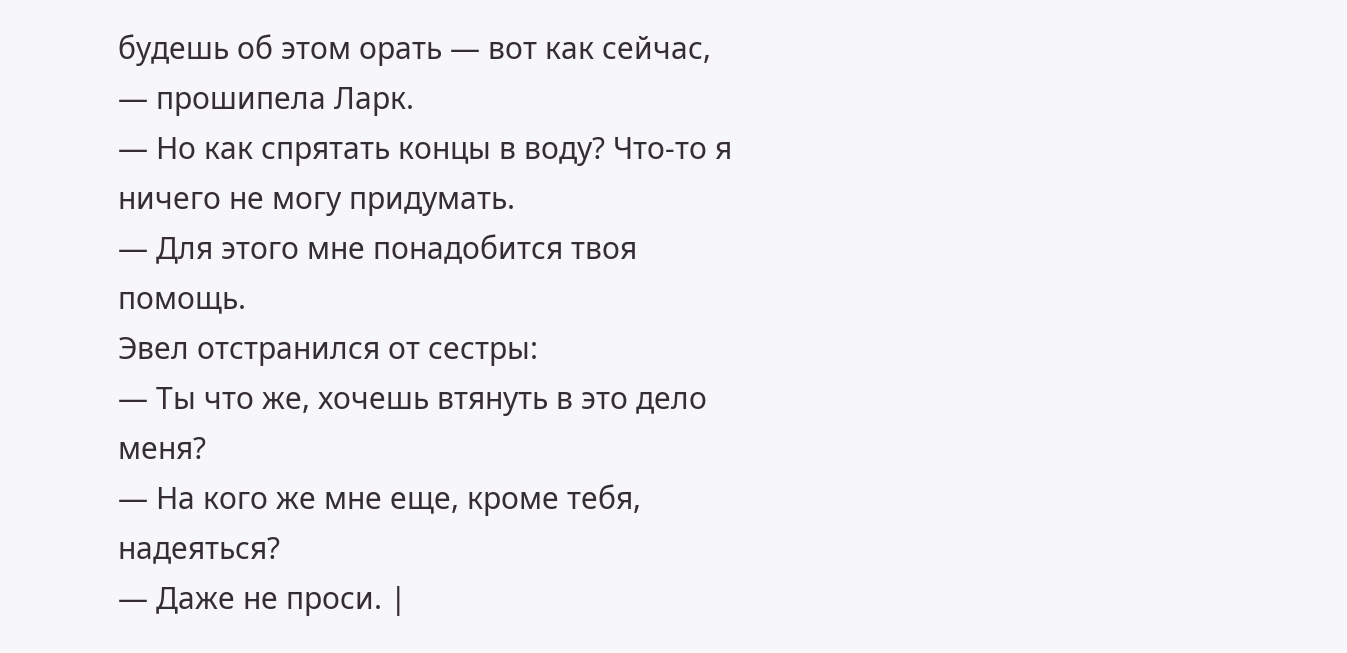будешь об этом орать — вот как сейчас, — прошипела Ларк.
— Но как спрятать концы в воду? Что-то я ничего не могу придумать.
— Для этого мне понадобится твоя помощь.
Эвел отстранился от сестры:
— Ты что же, хочешь втянуть в это дело меня?
— На кого же мне еще, кроме тебя, надеяться?
— Даже не проси. |